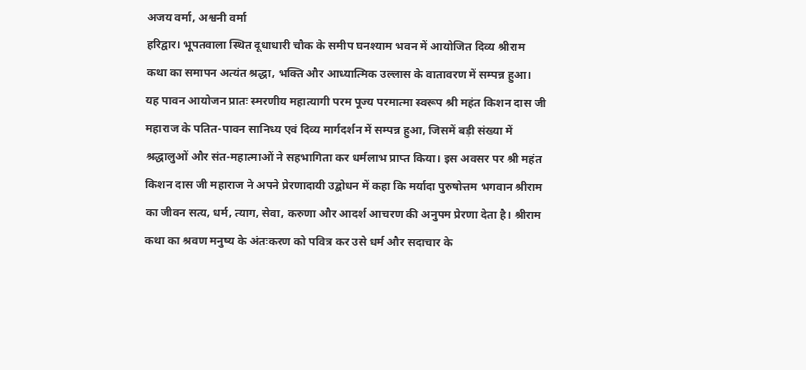अजय वर्मा, अश्वनी वर्मा
हरिद्वार। भूपतवाला स्थित दूधाधारी चौक के समीप घनश्याम भवन में आयोजित दिव्य श्रीराम कथा का समापन अत्यंत श्रद्धा, भक्ति और आध्यात्मिक उल्लास के वातावरण में सम्पन्न हुआ। यह पावन आयोजन प्रातः स्मरणीय महात्यागी परम पूज्य परमात्मा स्वरूप श्री महंत किशन दास जी महाराज के पतित-पावन सानिध्य एवं दिव्य मार्गदर्शन में सम्पन्न हुआ, जिसमें बड़ी संख्या में श्रद्धालुओं और संत-महात्माओं ने सहभागिता कर धर्मलाभ प्राप्त किया। इस अवसर पर श्री महंत किशन दास जी महाराज ने अपने प्रेरणादायी उद्बोधन में कहा कि मर्यादा पुरुषोत्तम भगवान श्रीराम का जीवन सत्य, धर्म, त्याग, सेवा, करुणा और आदर्श आचरण की अनुपम प्रेरणा देता है। श्रीराम कथा का श्रवण मनुष्य के अंतःकरण को पवित्र कर उसे धर्म और सदाचार के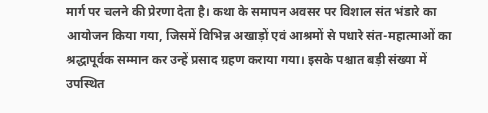मार्ग पर चलने की प्रेरणा देता है। कथा के समापन अवसर पर विशाल संत भंडारे का आयोजन किया गया, जिसमें विभिन्न अखाड़ों एवं आश्रमों से पधारे संत-महात्माओं का श्रद्धापूर्वक सम्मान कर उन्हें प्रसाद ग्रहण कराया गया। इसके पश्चात बड़ी संख्या में उपस्थित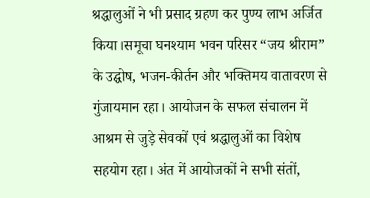श्रद्धालुओं ने भी प्रसाद ग्रहण कर पुण्य लाभ अर्जित किया।समूचा घनश्याम भवन परिसर “जय श्रीराम” के उद्घोष, भजन-कीर्तन और भक्तिमय वातावरण से गुंजायमान रहा। आयोजन के सफल संचालन में आश्रम से जुड़े सेवकों एवं श्रद्धालुओं का विशेष सहयोग रहा। अंत में आयोजकों ने सभी संतों,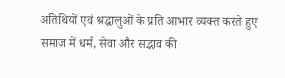अतिथियों एवं श्रद्धालुओं के प्रति आभार व्यक्त करते हुए समाज में धर्म, सेवा और सद्भाव की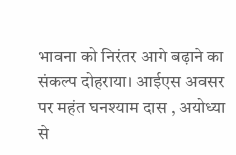भावना को निरंतर आगे बढ़ाने का संकल्प दोहराया। आईएस अवसर पर महंत घनश्याम दास , अयोध्या से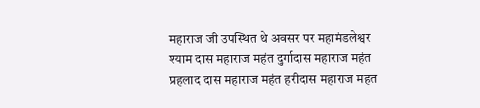महाराज जी उपस्थित थे अवसर पर महामंडलेश्वर श्याम दास महाराज महंत दुर्गादास महाराज महंत प्रहलाद दास महाराज महंत हरीदास महाराज महत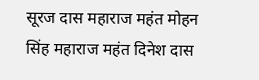सूरज दास महाराज महंत मोहन सिंह महाराज महंत दिनेश दास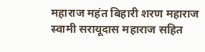महाराज महंत बिहारी शरण महाराज स्वामी सरायूदास महाराज सहित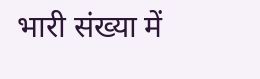भारी संख्या में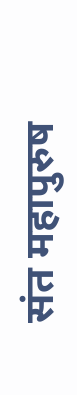संत महापुरुष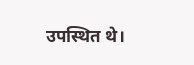उपस्थित थे।